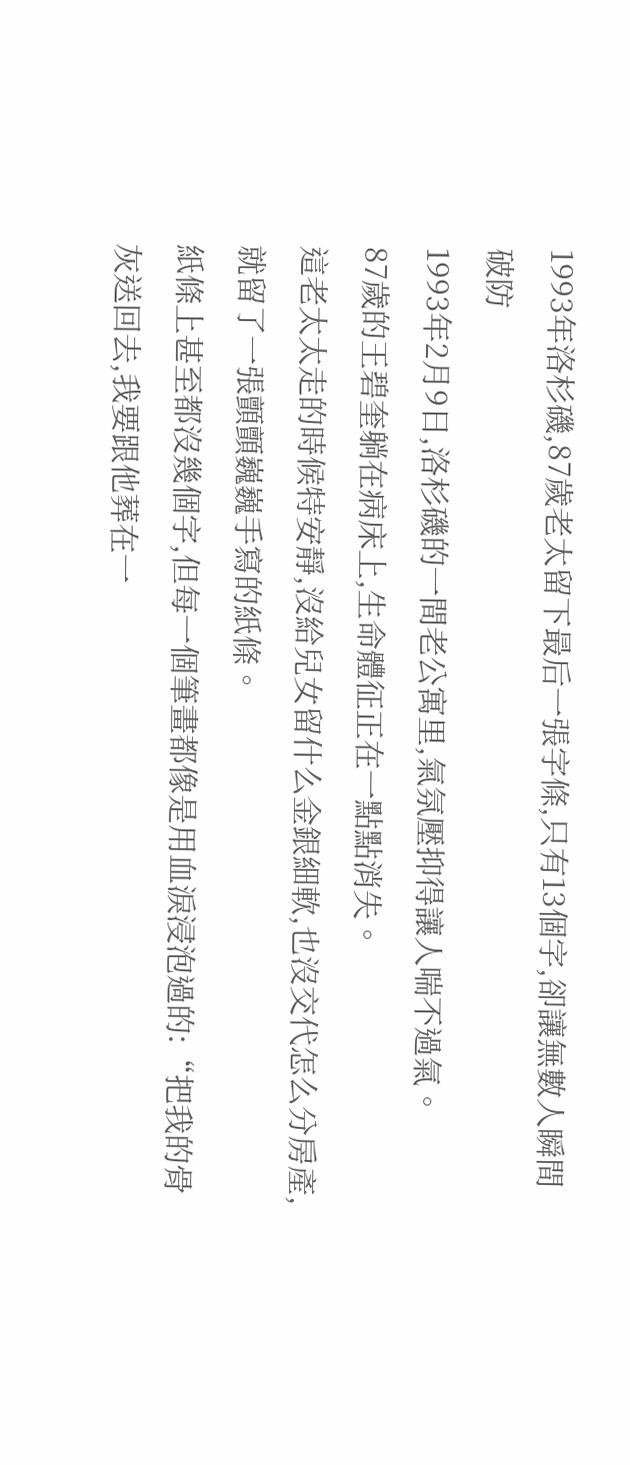1993年洛杉磯,87歲老太留下最后一張字條,只有13個字,卻讓無數人瞬間破防
1993年2月9日,洛杉磯的一間老公寓里,氣氛壓抑得讓人喘不過氣。
87歲的王碧奎躺在病床上,生命體征正在一點點消失。
這老太太走的時候特安靜,沒給兒女留什么金銀細軟,也沒交代怎么分房產,就留了一張顫顫巍巍手寫的紙條。
紙條上甚至都沒幾個字,但每一個筆畫都像是用血淚浸泡過的:“把我的骨灰送回去,我要跟他葬在一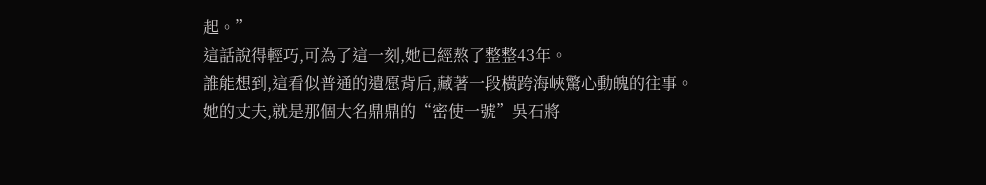起。”
這話說得輕巧,可為了這一刻,她已經熬了整整43年。
誰能想到,這看似普通的遺愿背后,藏著一段橫跨海峽驚心動魄的往事。
她的丈夫,就是那個大名鼎鼎的“密使一號”吳石將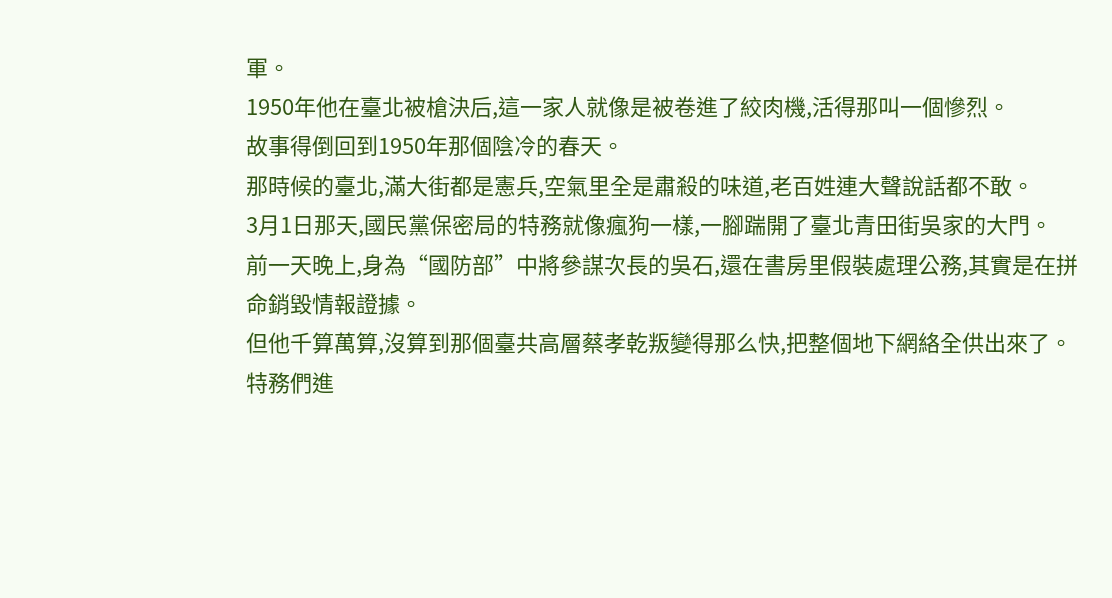軍。
1950年他在臺北被槍決后,這一家人就像是被卷進了絞肉機,活得那叫一個慘烈。
故事得倒回到1950年那個陰冷的春天。
那時候的臺北,滿大街都是憲兵,空氣里全是肅殺的味道,老百姓連大聲說話都不敢。
3月1日那天,國民黨保密局的特務就像瘋狗一樣,一腳踹開了臺北青田街吳家的大門。
前一天晚上,身為“國防部”中將參謀次長的吳石,還在書房里假裝處理公務,其實是在拼命銷毀情報證據。
但他千算萬算,沒算到那個臺共高層蔡孝乾叛變得那么快,把整個地下網絡全供出來了。
特務們進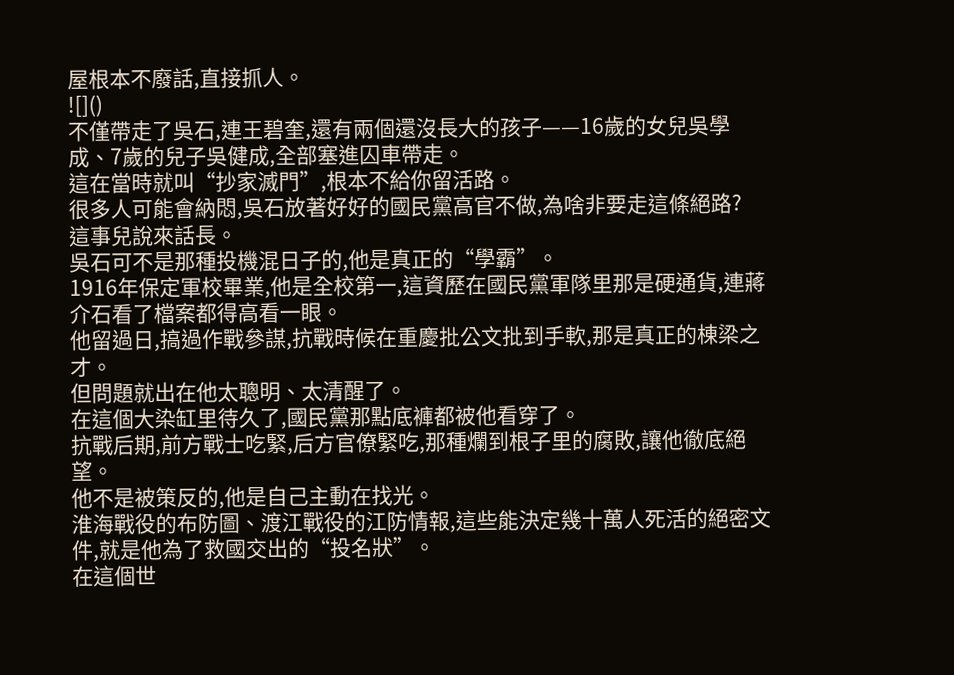屋根本不廢話,直接抓人。
![]()
不僅帶走了吳石,連王碧奎,還有兩個還沒長大的孩子——16歲的女兒吳學成、7歲的兒子吳健成,全部塞進囚車帶走。
這在當時就叫“抄家滅門”,根本不給你留活路。
很多人可能會納悶,吳石放著好好的國民黨高官不做,為啥非要走這條絕路?
這事兒說來話長。
吳石可不是那種投機混日子的,他是真正的“學霸”。
1916年保定軍校畢業,他是全校第一,這資歷在國民黨軍隊里那是硬通貨,連蔣介石看了檔案都得高看一眼。
他留過日,搞過作戰參謀,抗戰時候在重慶批公文批到手軟,那是真正的棟梁之才。
但問題就出在他太聰明、太清醒了。
在這個大染缸里待久了,國民黨那點底褲都被他看穿了。
抗戰后期,前方戰士吃緊,后方官僚緊吃,那種爛到根子里的腐敗,讓他徹底絕望。
他不是被策反的,他是自己主動在找光。
淮海戰役的布防圖、渡江戰役的江防情報,這些能決定幾十萬人死活的絕密文件,就是他為了救國交出的“投名狀”。
在這個世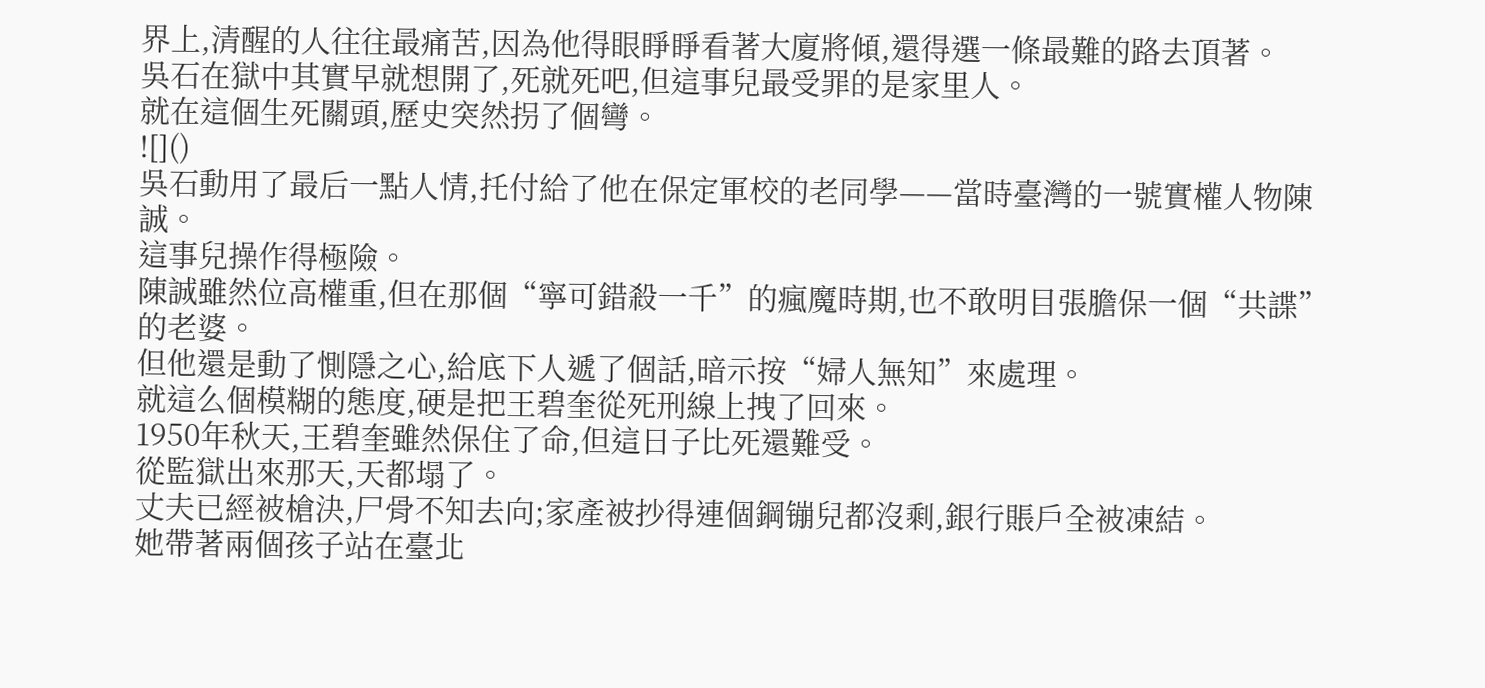界上,清醒的人往往最痛苦,因為他得眼睜睜看著大廈將傾,還得選一條最難的路去頂著。
吳石在獄中其實早就想開了,死就死吧,但這事兒最受罪的是家里人。
就在這個生死關頭,歷史突然拐了個彎。
![]()
吳石動用了最后一點人情,托付給了他在保定軍校的老同學——當時臺灣的一號實權人物陳誠。
這事兒操作得極險。
陳誠雖然位高權重,但在那個“寧可錯殺一千”的瘋魔時期,也不敢明目張膽保一個“共諜”的老婆。
但他還是動了惻隱之心,給底下人遞了個話,暗示按“婦人無知”來處理。
就這么個模糊的態度,硬是把王碧奎從死刑線上拽了回來。
1950年秋天,王碧奎雖然保住了命,但這日子比死還難受。
從監獄出來那天,天都塌了。
丈夫已經被槍決,尸骨不知去向;家產被抄得連個鋼镚兒都沒剩,銀行賬戶全被凍結。
她帶著兩個孩子站在臺北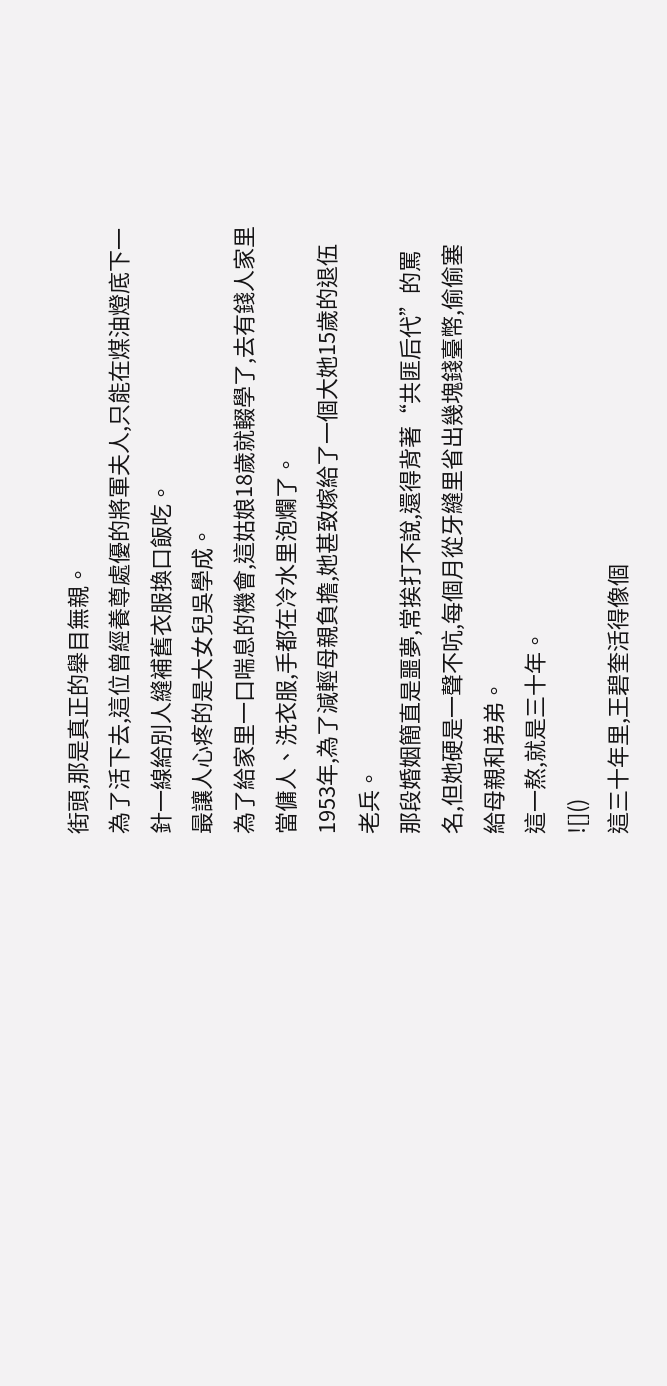街頭,那是真正的舉目無親。
為了活下去,這位曾經養尊處優的將軍夫人,只能在煤油燈底下一針一線給別人縫補舊衣服換口飯吃。
最讓人心疼的是大女兒吳學成。
為了給家里一口喘息的機會,這姑娘18歲就輟學了,去有錢人家里當傭人、洗衣服,手都在冷水里泡爛了。
1953年,為了減輕母親負擔,她甚致嫁給了一個大她15歲的退伍老兵。
那段婚姻簡直是噩夢,常挨打不說,還得背著“共匪后代”的罵名,但她硬是一聲不吭,每個月從牙縫里省出幾塊錢臺幣,偷偷塞給母親和弟弟。
這一熬,就是三十年。
![]()
這三十年里,王碧奎活得像個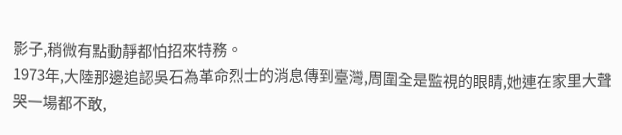影子,稍微有點動靜都怕招來特務。
1973年,大陸那邊追認吳石為革命烈士的消息傳到臺灣,周圍全是監視的眼睛,她連在家里大聲哭一場都不敢,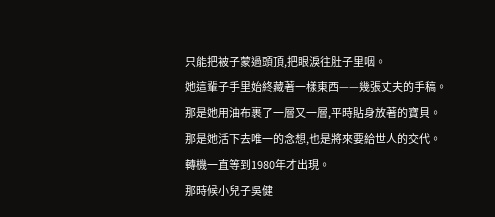只能把被子蒙過頭頂,把眼淚往肚子里咽。
她這輩子手里始終藏著一樣東西——幾張丈夫的手稿。
那是她用油布裹了一層又一層,平時貼身放著的寶貝。
那是她活下去唯一的念想,也是將來要給世人的交代。
轉機一直等到1980年才出現。
那時候小兒子吳健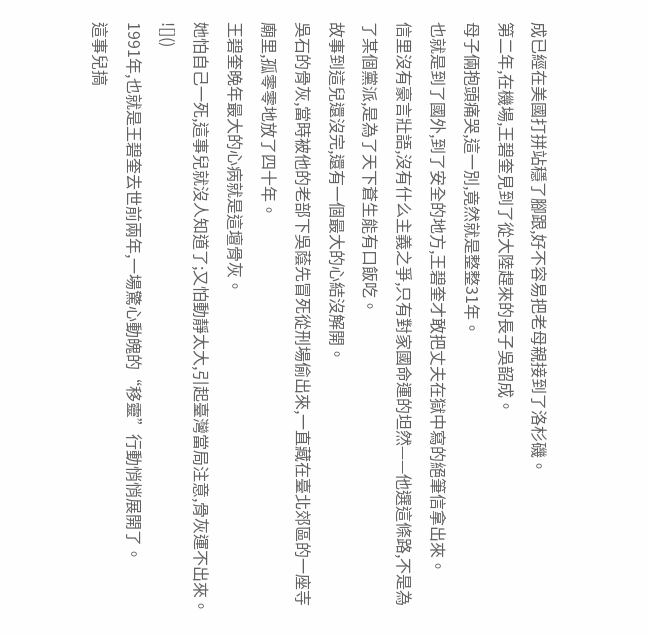成已經在美國打拼站穩了腳跟,好不容易把老母親接到了洛杉磯。
第二年,在機場,王碧奎見到了從大陸趕來的長子吳韶成。
母子倆抱頭痛哭,這一別,竟然就是整整31年。
也就是到了國外,到了安全的地方,王碧奎才敢把丈夫在獄中寫的絕筆信拿出來。
信里沒有豪言壯語,沒有什么主義之爭,只有對家國命運的坦然——他選這條路,不是為了某個黨派,是為了天下蒼生能有口飯吃。
故事到這兒還沒完,還有一個最大的心結沒解開。
吳石的骨灰,當時被他的老部下吳蔭先冒死從刑場偷出來,一直藏在臺北郊區的一座寺廟里,孤零零地放了四十年。
王碧奎晚年最大的心病就是這壇骨灰。
她怕自己一死,這事兒就沒人知道了;又怕動靜太大,引起臺灣當局注意,骨灰運不出來。
![]()
1991年,也就是王碧奎去世前兩年,一場驚心動魄的“移靈”行動悄悄展開了。
這事兒搞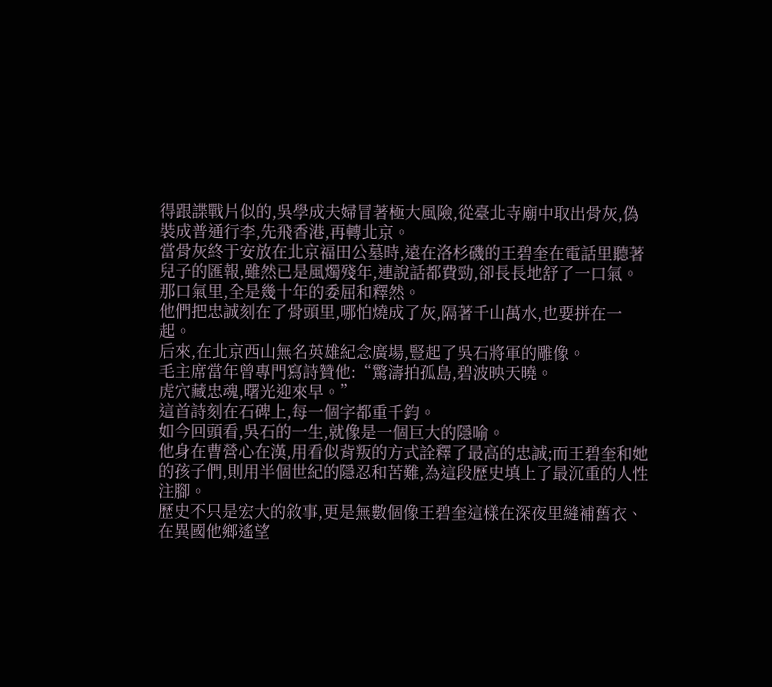得跟諜戰片似的,吳學成夫婦冒著極大風險,從臺北寺廟中取出骨灰,偽裝成普通行李,先飛香港,再轉北京。
當骨灰終于安放在北京福田公墓時,遠在洛杉磯的王碧奎在電話里聽著兒子的匯報,雖然已是風燭殘年,連說話都費勁,卻長長地舒了一口氣。
那口氣里,全是幾十年的委屈和釋然。
他們把忠誠刻在了骨頭里,哪怕燒成了灰,隔著千山萬水,也要拼在一起。
后來,在北京西山無名英雄紀念廣場,豎起了吳石將軍的雕像。
毛主席當年曾專門寫詩贊他:“驚濤拍孤島,碧波映天曉。
虎穴藏忠魂,曙光迎來早。”
這首詩刻在石碑上,每一個字都重千鈞。
如今回頭看,吳石的一生,就像是一個巨大的隱喻。
他身在曹營心在漢,用看似背叛的方式詮釋了最高的忠誠;而王碧奎和她的孩子們,則用半個世紀的隱忍和苦難,為這段歷史填上了最沉重的人性注腳。
歷史不只是宏大的敘事,更是無數個像王碧奎這樣在深夜里縫補舊衣、在異國他鄉遙望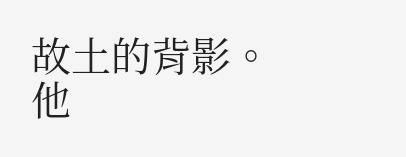故土的背影。
他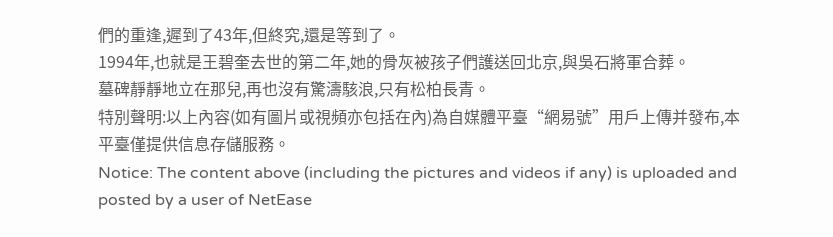們的重逢,遲到了43年,但終究,還是等到了。
1994年,也就是王碧奎去世的第二年,她的骨灰被孩子們護送回北京,與吳石將軍合葬。
墓碑靜靜地立在那兒,再也沒有驚濤駭浪,只有松柏長青。
特別聲明:以上內容(如有圖片或視頻亦包括在內)為自媒體平臺“網易號”用戶上傳并發布,本平臺僅提供信息存儲服務。
Notice: The content above (including the pictures and videos if any) is uploaded and posted by a user of NetEase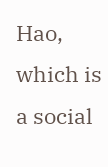Hao, which is a social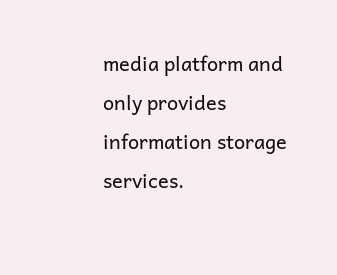media platform and only provides information storage services.